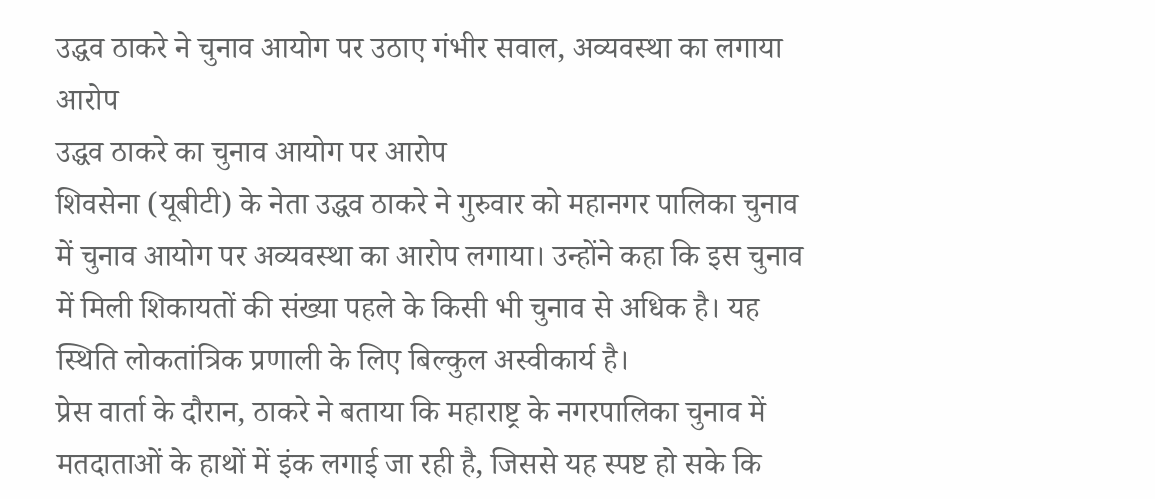उद्धव ठाकरे ने चुनाव आयोग पर उठाए गंभीर सवाल, अव्यवस्था का लगाया आरोप
उद्धव ठाकरे का चुनाव आयोग पर आरोप
शिवसेना (यूबीटी) के नेता उद्धव ठाकरे ने गुरुवार को महानगर पालिका चुनाव में चुनाव आयोग पर अव्यवस्था का आरोप लगाया। उन्होंने कहा कि इस चुनाव में मिली शिकायतों की संख्या पहले के किसी भी चुनाव से अधिक है। यह स्थिति लोकतांत्रिक प्रणाली के लिए बिल्कुल अस्वीकार्य है।
प्रेस वार्ता के दौरान, ठाकरे ने बताया कि महाराष्ट्र के नगरपालिका चुनाव में मतदाताओं के हाथों में इंक लगाई जा रही है, जिससे यह स्पष्ट हो सके कि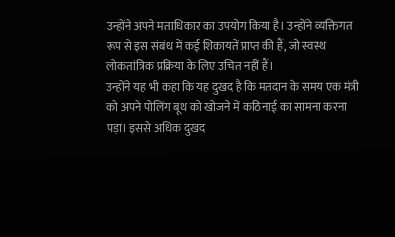उन्होंने अपने मताधिकार का उपयोग किया है। उन्होंने व्यक्तिगत रूप से इस संबंध में कई शिकायतें प्राप्त की हैं, जो स्वस्थ लोकतांत्रिक प्रक्रिया के लिए उचित नहीं हैं।
उन्होंने यह भी कहा कि यह दुखद है कि मतदान के समय एक मंत्री को अपने पोलिंग बूथ को खोजने में कठिनाई का सामना करना पड़ा। इससे अधिक दुखद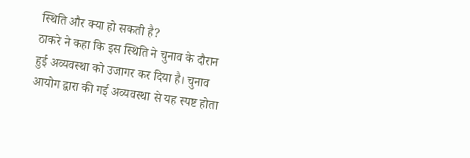स्थिति और क्या हो सकती है?
ठाकरे ने कहा कि इस स्थिति ने चुनाव के दौरान हुई अव्यवस्था को उजागर कर दिया है। चुनाव आयोग द्वारा की गई अव्यवस्था से यह स्पष्ट होता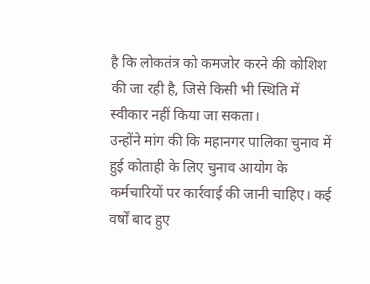है कि लोकतंत्र को कमजोर करने की कोशिश की जा रही है, जिसे किसी भी स्थिति में स्वीकार नहीं किया जा सकता।
उन्होंने मांग की कि महानगर पालिका चुनाव में हुई कोताही के लिए चुनाव आयोग के कर्मचारियों पर कार्रवाई की जानी चाहिए। कई वर्षों बाद हुए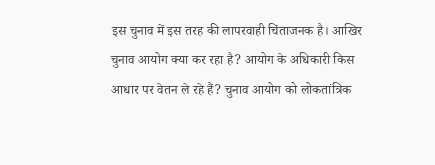इस चुनाव में इस तरह की लापरवाही चिंताजनक है। आखिर चुनाव आयोग क्या कर रहा है? आयोग के अधिकारी किस आधार पर वेतन ले रहे हैं? चुनाव आयोग को लोकतांत्रिक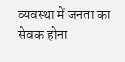व्यवस्था में जनता का सेवक होना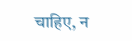चाहिए, न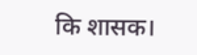कि शासक।